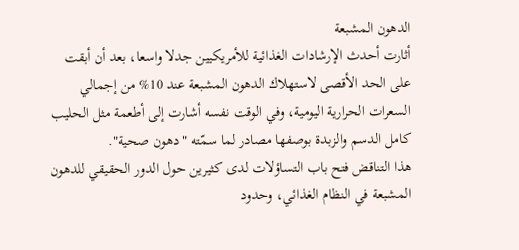الدهون المشبعة
أثارت أحدث الإرشادات الغذائية للأمريكيين جدلا واسعا، بعد أن أبقت على الحد الأقصى لاستهلاك الدهون المشبعة عند 10% من إجمالي السعرات الحرارية اليومية، وفي الوقت نفسه أشارت إلى أطعمة مثل الحليب كامل الدسم والزبدة بوصفها مصادر لما سمّته "دهون صحية".
هذا التناقض فتح باب التساؤلات لدى كثيرين حول الدور الحقيقي للدهون المشبعة في النظام الغذائي، وحدود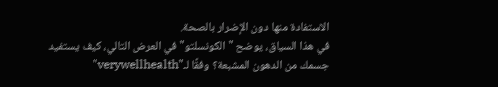الاستفادة منها دون الإضرار بالصحة.
في هذا السياق، يوضح "الكونسلتو" في العرض التالي، كيف يستفيد جسمك من الدهون المشبعة؟ وفقًا لـ"verywellhealth"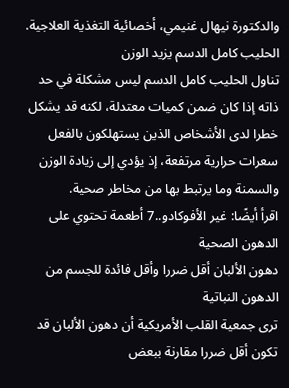والدكتورة نيهال غنيمي، أخصائية التغذية العلاجية.
الحليب كامل الدسم يزيد الوزن
تناول الحليب كامل الدسم ليس مشكلة في حد ذاته إذا كان ضمن كميات معتدلة، لكنه قد يشكل خطرا لدى الأشخاص الذين يستهلكون بالفعل سعرات حرارية مرتفعة، إذ يؤدي إلى زيادة الوزن والسمنة وما يرتبط بها من مخاطر صحية.
اقرأ أيضًا: غير الأفوكادو..7 أطعمة تحتوي على الدهون الصحية
دهون الألبان أقل ضررا وأقل فائدة للجسم من الدهون النباتية
ترى جمعية القلب الأمريكية أن دهون الألبان قد تكون أقل ضررا مقارنة ببعض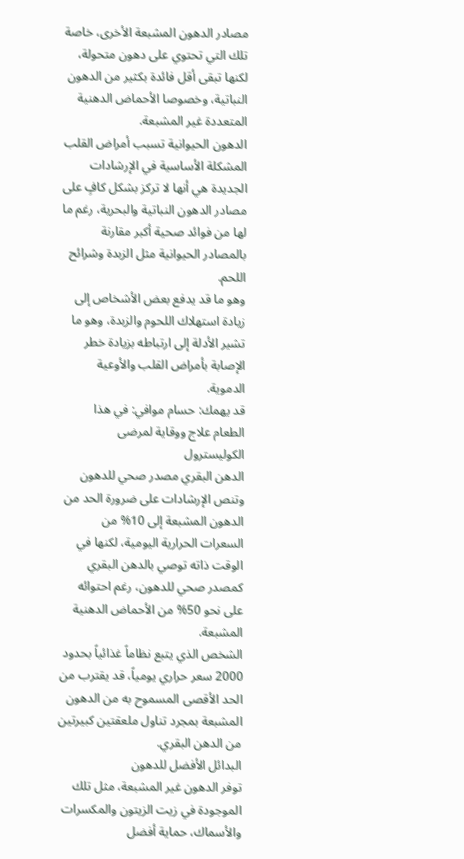مصادر الدهون المشبعة الأخرى، خاصة تلك التي تحتوي على دهون متحولة، لكنها تبقى أقل فائدة بكثير من الدهون النباتية، وخصوصا الأحماض الدهنية المتعددة غير المشبعة.
الدهون الحيوانية تسبب أمراض القلب
المشكلة الأساسية في الإرشادات الجديدة هي أنها لا تركز بشكل كافٍ على مصادر الدهون النباتية والبحرية، رغم ما لها من فوائد صحية أكبر مقارنة بالمصادر الحيوانية مثل الزبدة وشرائح اللحم.
وهو ما قد يدفع بعض الأشخاص إلى زيادة استهلاك اللحوم والزبدة، وهو ما تشير الأدلة إلى ارتباطه بزيادة خطر الإصابة بأمراض القلب والأوعية الدموية.
قد يهمك: حسام موافي: في هذا الطعام علاج ووقاية لمرضى الكوليسترول
الدهن البقري مصدر صحي للدهون
وتنص الإرشادات على ضرورة الحد من الدهون المشبعة إلى 10% من السعرات الحرارية اليومية، لكنها في الوقت ذاته توصي بالدهن البقري كمصدر صحي للدهون، رغم احتوائه على نحو 50% من الأحماض الدهنية المشبعة.
الشخص الذي يتبع نظاماً غذائياً بحدود 2000 سعر حراري يومياً، قد يقترب من الحد الأقصى المسموح به من الدهون المشبعة بمجرد تناول ملعقتين كبيرتين من الدهن البقري.
البدائل الأفضل للدهون
توفر الدهون غير المشبعة، مثل تلك الموجودة في زيت الزيتون والمكسرات والأسماك، حماية أفضل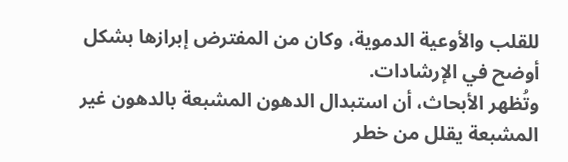للقلب والأوعية الدموية، وكان من المفترض إبرازها بشكل أوضح في الإرشادات.
وتُظهر الأبحاث، أن استبدال الدهون المشبعة بالدهون غير المشبعة يقلل من خطر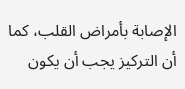الإصابة بأمراض القلب، كما أن التركيز يجب أن يكون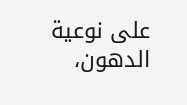على نوعية الدهون،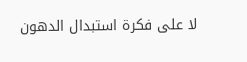لا على فكرة استبدال الدهون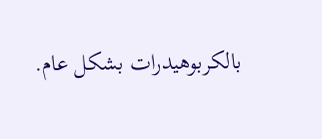بالكربوهيدرات بشكل عام.